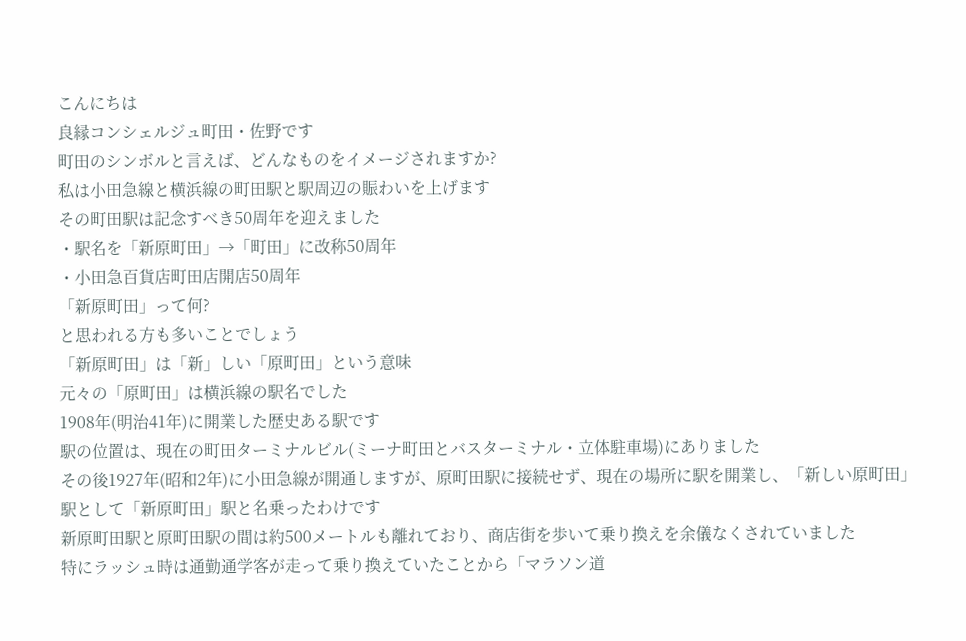こんにちは
良縁コンシェルジュ町田・佐野です
町田のシンボルと言えば、どんなものをイメージされますか?
私は小田急線と横浜線の町田駅と駅周辺の賑わいを上げます
その町田駅は記念すべき50周年を迎えました
・駅名を「新原町田」→「町田」に改称50周年
・小田急百貨店町田店開店50周年
「新原町田」って何?
と思われる方も多いことでしょう
「新原町田」は「新」しい「原町田」という意味
元々の「原町田」は横浜線の駅名でした
1908年(明治41年)に開業した歴史ある駅です
駅の位置は、現在の町田ターミナルビル(ミーナ町田とバスターミナル・立体駐車場)にありました
その後1927年(昭和2年)に小田急線が開通しますが、原町田駅に接続せず、現在の場所に駅を開業し、「新しい原町田」駅として「新原町田」駅と名乗ったわけです
新原町田駅と原町田駅の間は約500メートルも離れており、商店街を歩いて乗り換えを余儀なくされていました
特にラッシュ時は通勤通学客が走って乗り換えていたことから「マラソン道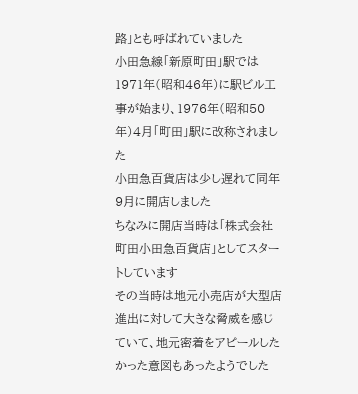路」とも呼ばれていました
小田急線「新原町田」駅では1971年(昭和46年)に駅ビル工事が始まり、1976年(昭和50年)4月「町田」駅に改称されました
小田急百貨店は少し遅れて同年9月に開店しました
ちなみに開店当時は「株式会社町田小田急百貨店」としてスタートしています
その当時は地元小売店が大型店進出に対して大きな脅威を感じていて、地元密着をアピールしたかった意図もあったようでした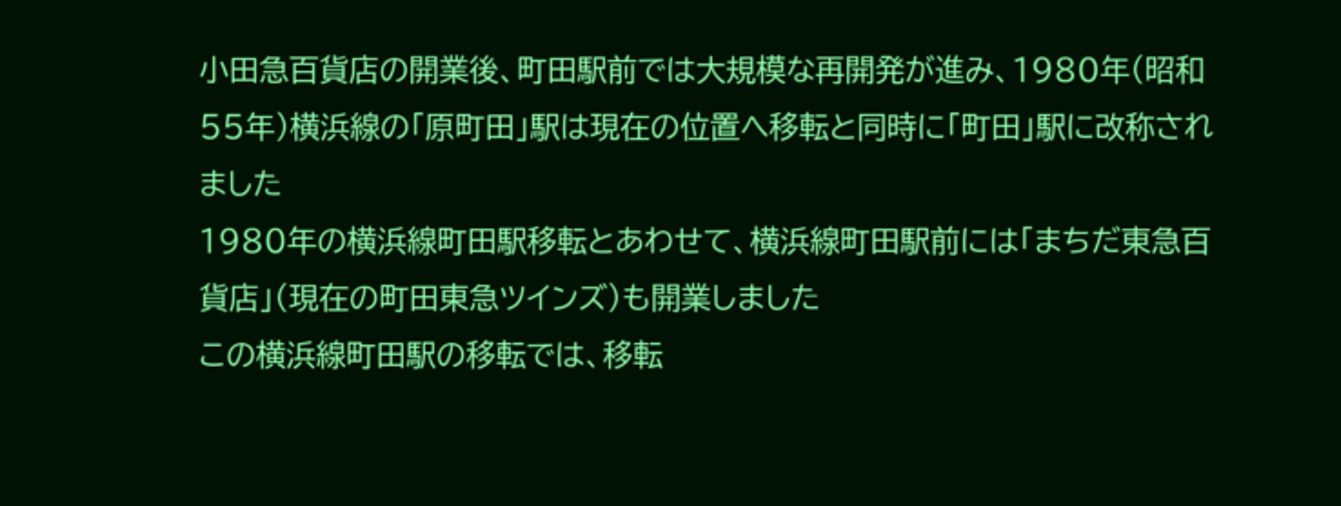小田急百貨店の開業後、町田駅前では大規模な再開発が進み、1980年(昭和55年)横浜線の「原町田」駅は現在の位置へ移転と同時に「町田」駅に改称されました
1980年の横浜線町田駅移転とあわせて、横浜線町田駅前には「まちだ東急百貨店」(現在の町田東急ツインズ)も開業しました
この横浜線町田駅の移転では、移転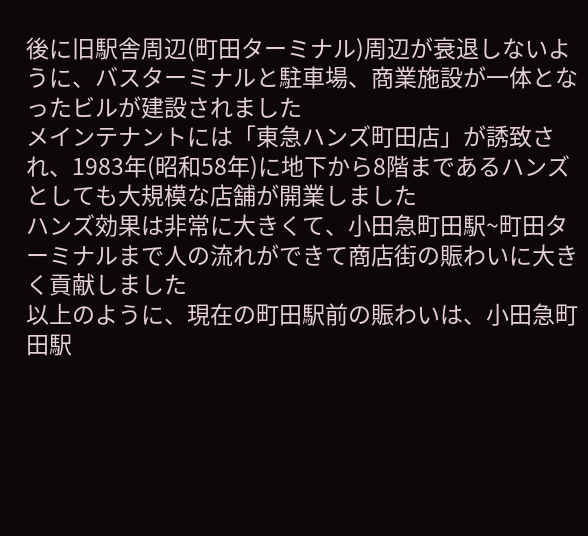後に旧駅舎周辺(町田ターミナル)周辺が衰退しないように、バスターミナルと駐車場、商業施設が一体となったビルが建設されました
メインテナントには「東急ハンズ町田店」が誘致され、1983年(昭和58年)に地下から8階まであるハンズとしても大規模な店舗が開業しました
ハンズ効果は非常に大きくて、小田急町田駅~町田ターミナルまで人の流れができて商店街の賑わいに大きく貢献しました
以上のように、現在の町田駅前の賑わいは、小田急町田駅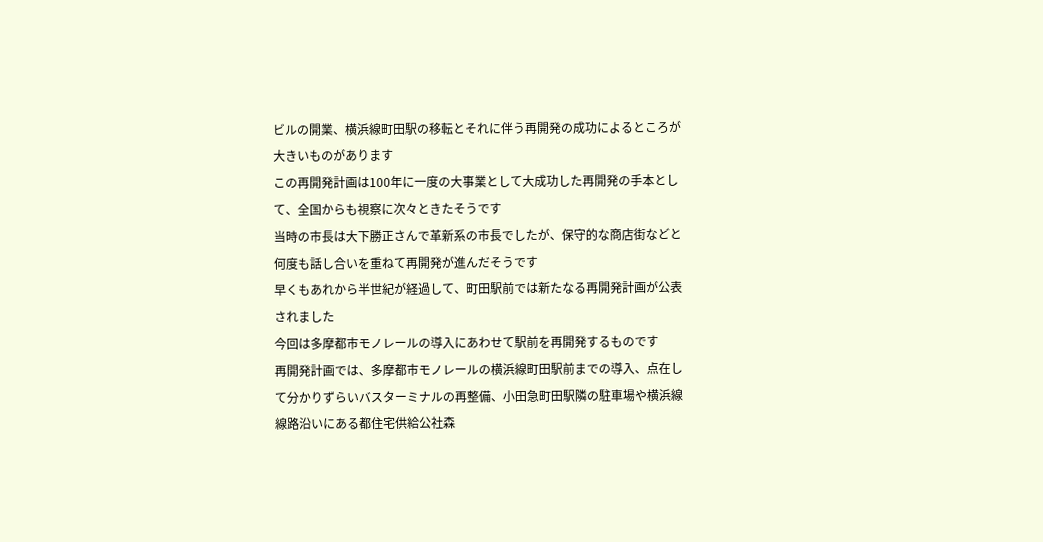ビルの開業、横浜線町田駅の移転とそれに伴う再開発の成功によるところが大きいものがあります
この再開発計画は100年に一度の大事業として大成功した再開発の手本として、全国からも視察に次々ときたそうです
当時の市長は大下勝正さんで革新系の市長でしたが、保守的な商店街などと何度も話し合いを重ねて再開発が進んだそうです
早くもあれから半世紀が経過して、町田駅前では新たなる再開発計画が公表されました
今回は多摩都市モノレールの導入にあわせて駅前を再開発するものです
再開発計画では、多摩都市モノレールの横浜線町田駅前までの導入、点在して分かりずらいバスターミナルの再整備、小田急町田駅隣の駐車場や横浜線線路沿いにある都住宅供給公社森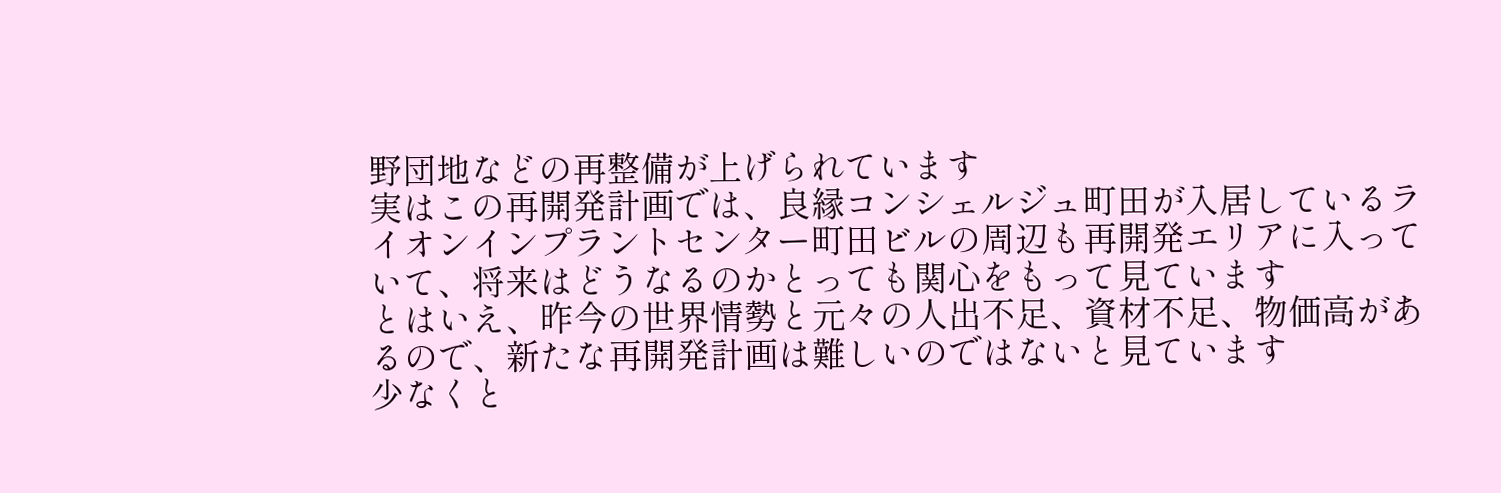野団地などの再整備が上げられています
実はこの再開発計画では、良縁コンシェルジュ町田が入居しているライオンインプラントセンター町田ビルの周辺も再開発エリアに入っていて、将来はどうなるのかとっても関心をもって見ています
とはいえ、昨今の世界情勢と元々の人出不足、資材不足、物価高があるので、新たな再開発計画は難しいのではないと見ています
少なくと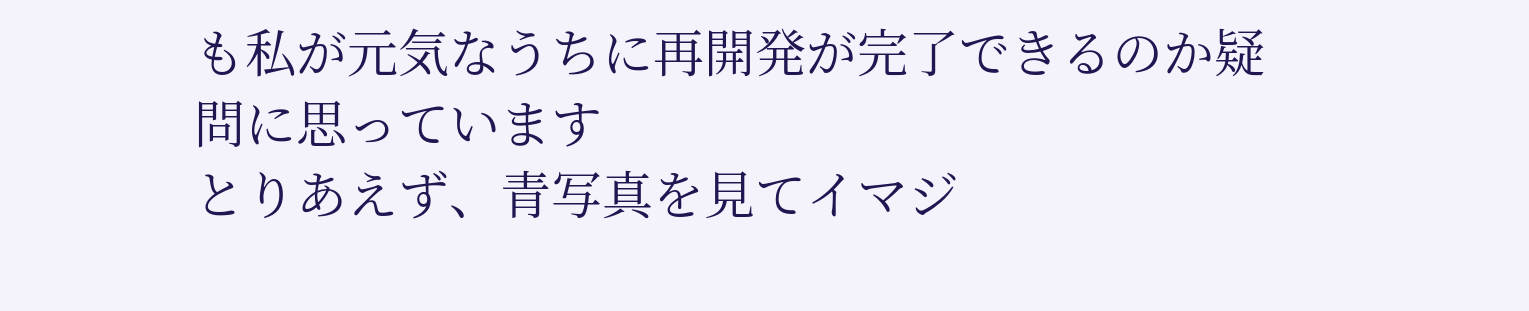も私が元気なうちに再開発が完了できるのか疑問に思っています
とりあえず、青写真を見てイマジ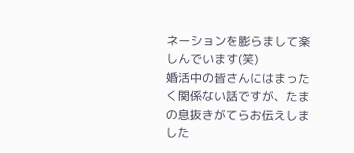ネーションを膨らまして楽しんでいます(笑)
婚活中の皆さんにはまったく関係ない話ですが、たまの息抜きがてらお伝えしました